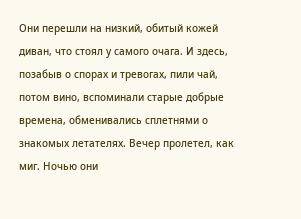Они перешли на низкий, обитый кожей диван, что стоял у самого очага. И здесь, позабыв о спорах и тревогах, пили чай, потом вино, вспоминали старые добрые времена, обменивались сплетнями о знакомых летателях. Вечер пролетел, как миг. Ночью они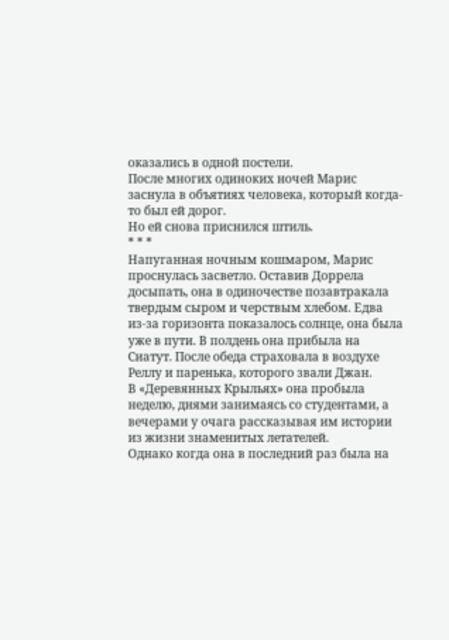оказались в одной постели.
После многих одиноких ночей Марис заснула в объятиях человека, который когда-то был ей дорог.
Но ей снова приснился штиль.
* * *
Напуганная ночным кошмаром, Марис проснулась засветло. Оставив Доррела досыпать, она в одиночестве позавтракала твердым сыром и черствым хлебом. Едва из-за горизонта показалось солнце, она была уже в пути. В полдень она прибыла на Сиатут. После обеда страховала в воздухе Реллу и паренька, которого звали Джан.
В «Деревянных Крыльях» она пробыла неделю, днями занимаясь со студентами, а вечерами у очага рассказывая им истории из жизни знаменитых летателей.
Однако когда она в последний раз была на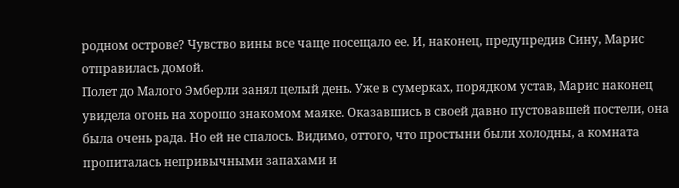родном острове? Чувство вины все чаще посещало ее. И, наконец, предупредив Сину, Марис отправилась домой.
Полет до Малого Эмберли занял целый день. Уже в сумерках, порядком устав, Марис наконец увидела огонь на хорошо знакомом маяке. Оказавшись в своей давно пустовавшей постели, она была очень рада. Но ей не спалось. Видимо, оттого, что простыни были холодны, а комната пропиталась непривычными запахами и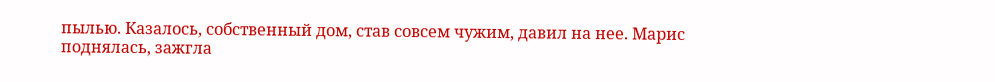пылью. Казалось, собственный дом, став совсем чужим, давил на нее. Марис поднялась, зажгла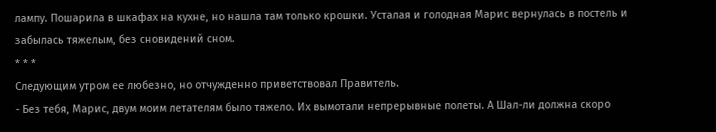лампу. Пошарила в шкафах на кухне, но нашла там только крошки. Усталая и голодная Марис вернулась в постель и забылась тяжелым, без сновидений сном.
* * *
Следующим утром ее любезно, но отчужденно приветствовал Правитель.
- Без тебя, Марис, двум моим летателям было тяжело. Их вымотали непрерывные полеты. А Шал-ли должна скоро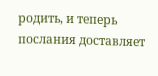родить, и теперь послания доставляет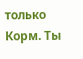только Корм. Ты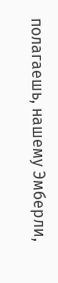полагаешь, нашему Эмберли,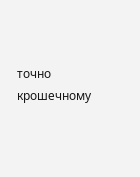точно крошечному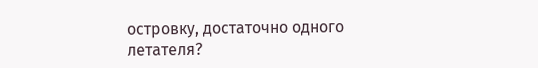островку, достаточно одного летателя?